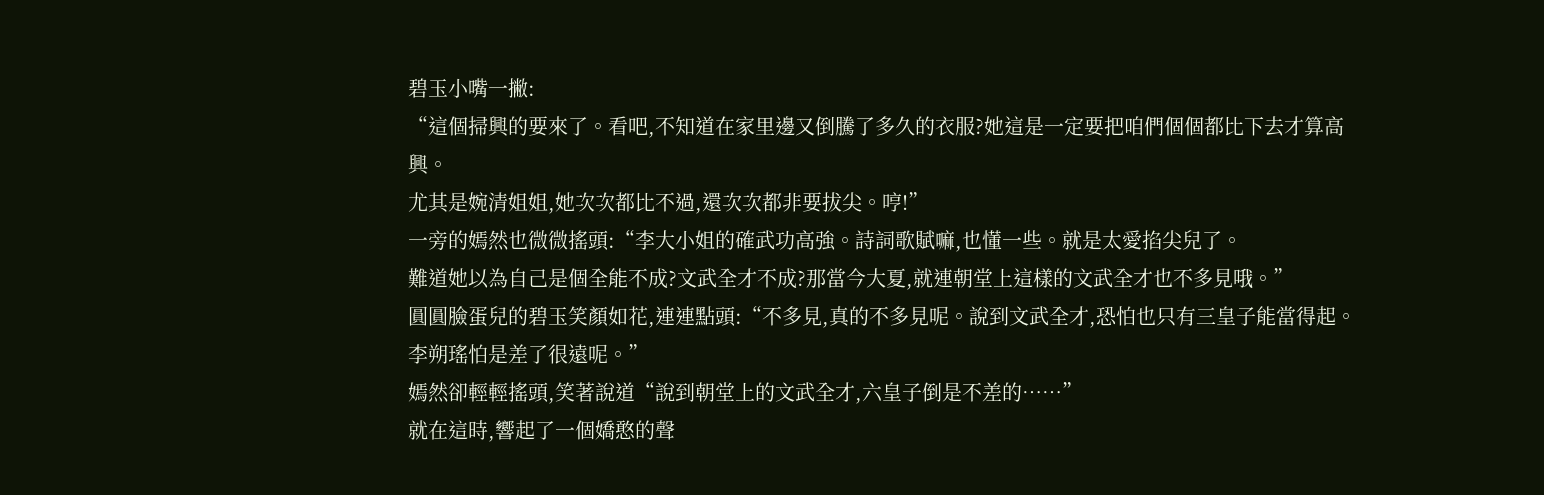碧玉小嘴一撇:
“這個掃興的要來了。看吧,不知道在家里邊又倒騰了多久的衣服?她這是一定要把咱們個個都比下去才算高興。
尤其是婉清姐姐,她次次都比不過,還次次都非要拔尖。哼!”
一旁的嫣然也微微搖頭:“李大小姐的確武功高強。詩詞歌賦嘛,也懂一些。就是太愛掐尖兒了。
難道她以為自己是個全能不成?文武全才不成?那當今大夏,就連朝堂上這樣的文武全才也不多見哦。”
圓圓臉蛋兒的碧玉笑顏如花,連連點頭:“不多見,真的不多見呢。說到文武全才,恐怕也只有三皇子能當得起。李朔瑤怕是差了很遠呢。”
嫣然卻輕輕搖頭,笑著說道“說到朝堂上的文武全才,六皇子倒是不差的……”
就在這時,響起了一個嬌憨的聲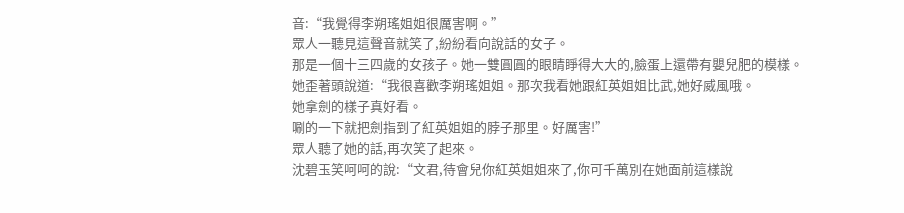音:“我覺得李朔瑤姐姐很厲害啊。”
眾人一聽見這聲音就笑了,紛紛看向說話的女子。
那是一個十三四歲的女孩子。她一雙圓圓的眼睛睜得大大的,臉蛋上還帶有嬰兒肥的模樣。
她歪著頭說道:“我很喜歡李朔瑤姐姐。那次我看她跟紅英姐姐比武,她好威風哦。
她拿劍的樣子真好看。
唰的一下就把劍指到了紅英姐姐的脖子那里。好厲害!”
眾人聽了她的話,再次笑了起來。
沈碧玉笑呵呵的說:“文君,待會兒你紅英姐姐來了,你可千萬別在她面前這樣說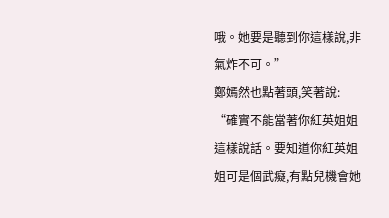哦。她要是聽到你這樣說,非氣炸不可。”
鄭嫣然也點著頭,笑著說:
“確實不能當著你紅英姐姐這樣說話。要知道你紅英姐姐可是個武癡,有點兒機會她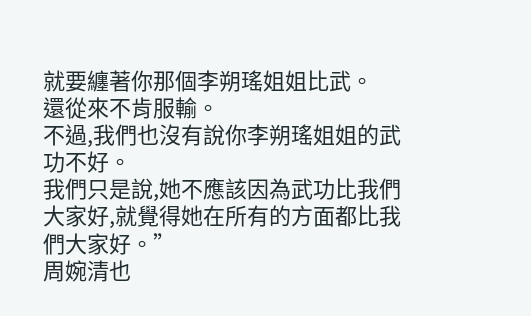就要纏著你那個李朔瑤姐姐比武。
還從來不肯服輸。
不過,我們也沒有說你李朔瑤姐姐的武功不好。
我們只是說,她不應該因為武功比我們大家好,就覺得她在所有的方面都比我們大家好。”
周婉清也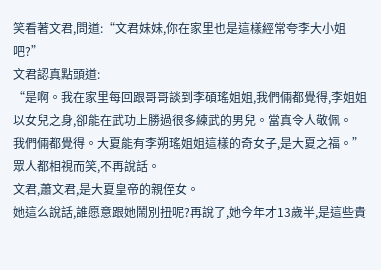笑看著文君,問道:“文君妹妹,你在家里也是這樣經常夸李大小姐吧?”
文君認真點頭道:
“是啊。我在家里每回跟哥哥談到李碩瑤姐姐,我們倆都覺得,李姐姐以女兒之身,卻能在武功上勝過很多練武的男兒。當真令人敬佩。
我們倆都覺得。大夏能有李朔瑤姐姐這樣的奇女子,是大夏之福。”
眾人都相視而笑,不再說話。
文君,蕭文君,是大夏皇帝的親侄女。
她這么說話,誰愿意跟她鬧別扭呢?再說了,她今年才13歲半,是這些貴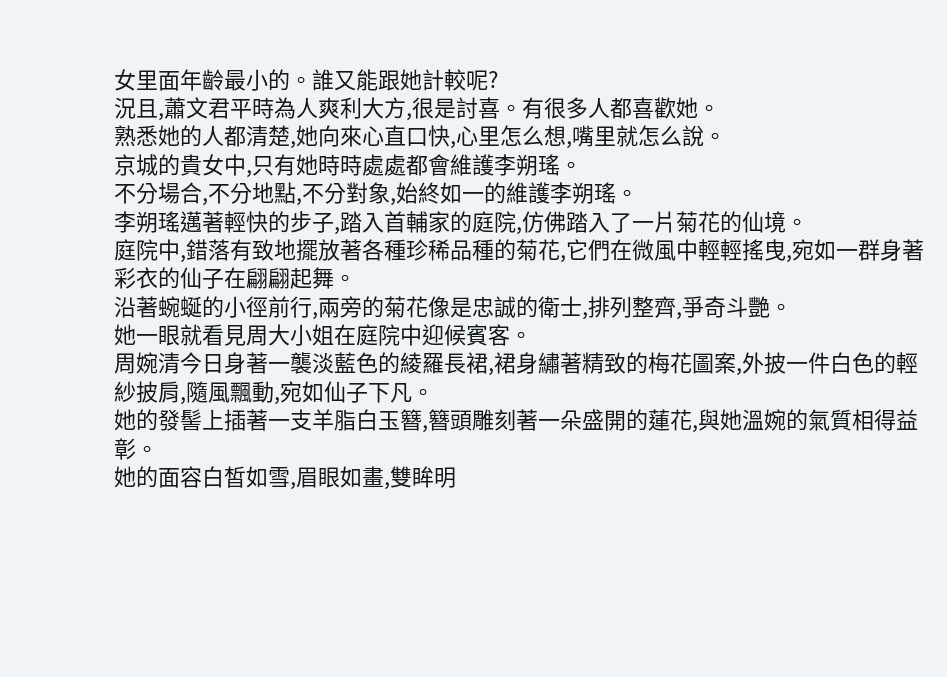女里面年齡最小的。誰又能跟她計較呢?
況且,蕭文君平時為人爽利大方,很是討喜。有很多人都喜歡她。
熟悉她的人都清楚,她向來心直口快,心里怎么想,嘴里就怎么說。
京城的貴女中,只有她時時處處都會維護李朔瑤。
不分場合,不分地點,不分對象,始終如一的維護李朔瑤。
李朔瑤邁著輕快的步子,踏入首輔家的庭院,仿佛踏入了一片菊花的仙境。
庭院中,錯落有致地擺放著各種珍稀品種的菊花,它們在微風中輕輕搖曳,宛如一群身著彩衣的仙子在翩翩起舞。
沿著蜿蜒的小徑前行,兩旁的菊花像是忠誠的衛士,排列整齊,爭奇斗艷。
她一眼就看見周大小姐在庭院中迎候賓客。
周婉清今日身著一襲淡藍色的綾羅長裙,裙身繡著精致的梅花圖案,外披一件白色的輕紗披肩,隨風飄動,宛如仙子下凡。
她的發髻上插著一支羊脂白玉簪,簪頭雕刻著一朵盛開的蓮花,與她溫婉的氣質相得益彰。
她的面容白皙如雪,眉眼如畫,雙眸明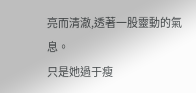亮而清澈,透著一股靈動的氣息。
只是她過于瘦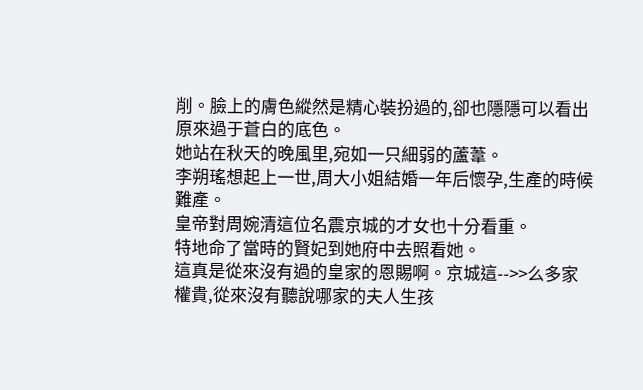削。臉上的膚色縱然是精心裝扮過的,卻也隱隱可以看出原來過于蒼白的底色。
她站在秋天的晚風里,宛如一只細弱的蘆葦。
李朔瑤想起上一世,周大小姐結婚一年后懷孕,生產的時候難產。
皇帝對周婉清這位名震京城的才女也十分看重。
特地命了當時的賢妃到她府中去照看她。
這真是從來沒有過的皇家的恩賜啊。京城這-->>么多家權貴,從來沒有聽說哪家的夫人生孩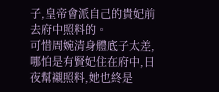子,皇帝會派自己的貴妃前去府中照料的。
可惜周婉清身體底子太差,哪怕是有賢妃住在府中,日夜幫襯照料,她也終是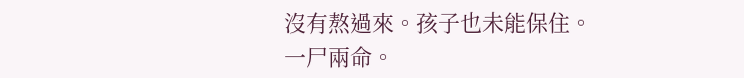沒有熬過來。孩子也未能保住。
一尸兩命。